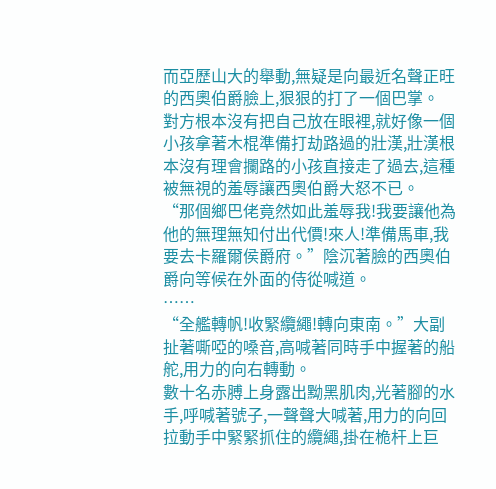而亞歷山大的舉動,無疑是向最近名聲正旺的西奧伯爵臉上,狠狠的打了一個巴掌。
對方根本沒有把自己放在眼裡,就好像一個小孩拿著木棍準備打劫路過的壯漢,壯漢根本沒有理會攔路的小孩直接走了過去,這種被無視的羞辱讓西奧伯爵大怒不已。
“那個鄉巴佬竟然如此羞辱我!我要讓他為他的無理無知付出代價!來人!準備馬車,我要去卡羅爾侯爵府。”陰沉著臉的西奧伯爵向等候在外面的侍從喊道。
……
“全艦轉帆!收緊纜繩!轉向東南。”大副扯著嘶啞的嗓音,高喊著同時手中握著的船舵,用力的向右轉動。
數十名赤膊上身露出黝黑肌肉,光著腳的水手,呼喊著號子,一聲聲大喊著,用力的向回拉動手中緊緊抓住的纜繩,掛在桅杆上巨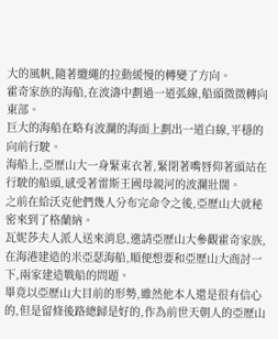大的風帆,隨著纜繩的拉動緩慢的轉變了方向。
霍奇家族的海船,在波濤中劃過一道弧線,船頭微微轉向東部。
巨大的海船在略有波瀾的海面上劃出一道白線,平穩的向前行駛。
海船上,亞歷山大一身緊束衣著,緊閉著嘴唇仰著頭站在行駛的船頭,感受著雷斯王國母親河的波瀾壯闊。
之前在給沃克他們幾人分布完命令之後,亞歷山大就秘密來到了格蘭納。
瓦妮莎夫人派人送來消息,邀請亞歷山大參觀霍奇家族,在海港建造的米亞瑟海船,順便想要和亞歷山大商討一下,兩家建造戰船的問題。
畢竟以亞歷山大目前的形勢,雖然他本人還是很有信心的,但是留條後路總歸是好的,作為前世天朝人的亞歷山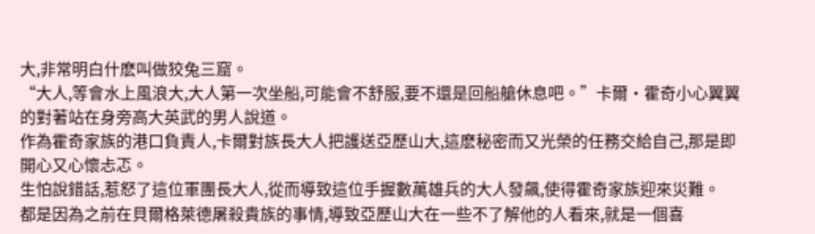大,非常明白什麽叫做狡兔三窟。
“大人,等會水上風浪大,大人第一次坐船,可能會不舒服,要不還是回船艙休息吧。”卡爾·霍奇小心翼翼的對著站在身旁高大英武的男人說道。
作為霍奇家族的港口負責人,卡爾對族長大人把護送亞歷山大,這麽秘密而又光榮的任務交給自己,那是即開心又心懷忐忑。
生怕說錯話,惹怒了這位軍團長大人,從而導致這位手握數萬雄兵的大人發飆,使得霍奇家族迎來災難。
都是因為之前在貝爾格萊德屠殺貴族的事情,導致亞歷山大在一些不了解他的人看來,就是一個喜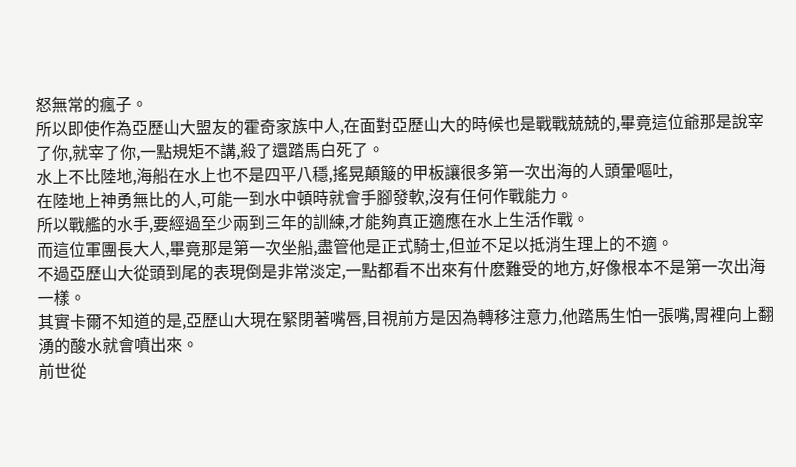怒無常的瘋子。
所以即使作為亞歷山大盟友的霍奇家族中人,在面對亞歷山大的時候也是戰戰兢兢的,畢竟這位爺那是說宰了你,就宰了你,一點規矩不講,殺了還踏馬白死了。
水上不比陸地,海船在水上也不是四平八穩,搖晃顛簸的甲板讓很多第一次出海的人頭暈嘔吐,
在陸地上神勇無比的人,可能一到水中頓時就會手腳發軟,沒有任何作戰能力。
所以戰艦的水手,要經過至少兩到三年的訓練,才能夠真正適應在水上生活作戰。
而這位軍團長大人,畢竟那是第一次坐船,盡管他是正式騎士,但並不足以抵消生理上的不適。
不過亞歷山大從頭到尾的表現倒是非常淡定,一點都看不出來有什麽難受的地方,好像根本不是第一次出海一樣。
其實卡爾不知道的是,亞歷山大現在緊閉著嘴唇,目視前方是因為轉移注意力,他踏馬生怕一張嘴,胃裡向上翻湧的酸水就會噴出來。
前世從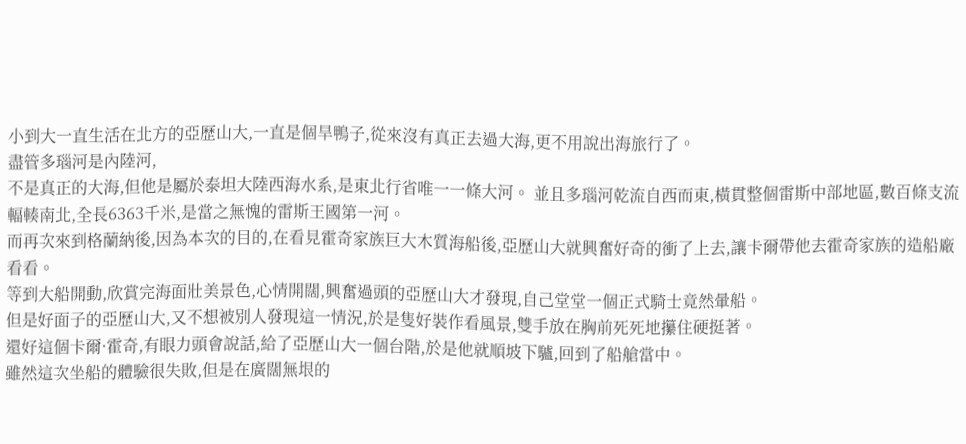小到大一直生活在北方的亞歷山大,一直是個旱鴨子,從來沒有真正去過大海,更不用說出海旅行了。
盡管多瑙河是內陸河,
不是真正的大海,但他是屬於泰坦大陸西海水系,是東北行省唯一一條大河。 並且多瑙河乾流自西而東,橫貫整個雷斯中部地區,數百條支流輻輳南北,全長6363千米,是當之無愧的雷斯王國第一河。
而再次來到格蘭納後,因為本次的目的,在看見霍奇家族巨大木質海船後,亞歷山大就興奮好奇的衝了上去,讓卡爾帶他去霍奇家族的造船廠看看。
等到大船開動,欣賞完海面壯美景色,心情開闊,興奮過頭的亞歷山大才發現,自己堂堂一個正式騎士竟然暈船。
但是好面子的亞歷山大,又不想被別人發現這一情況,於是隻好裝作看風景,雙手放在胸前死死地攥住硬挺著。
還好這個卡爾·霍奇,有眼力頭會說話,給了亞歷山大一個台階,於是他就順坡下驢,回到了船艙當中。
雖然這次坐船的體驗很失敗,但是在廣闊無垠的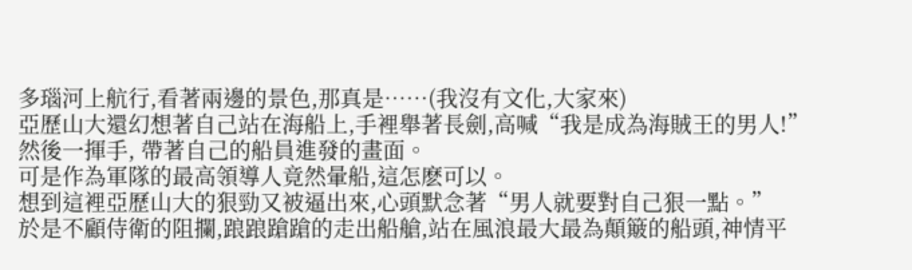多瑙河上航行,看著兩邊的景色,那真是……(我沒有文化,大家來)
亞歷山大還幻想著自己站在海船上,手裡舉著長劍,高喊“我是成為海賊王的男人!”然後一揮手, 帶著自己的船員進發的畫面。
可是作為軍隊的最高領導人竟然暈船,這怎麽可以。
想到這裡亞歷山大的狠勁又被逼出來,心頭默念著“男人就要對自己狠一點。”
於是不顧侍衛的阻攔,踉踉蹌蹌的走出船艙,站在風浪最大最為顛簸的船頭,神情平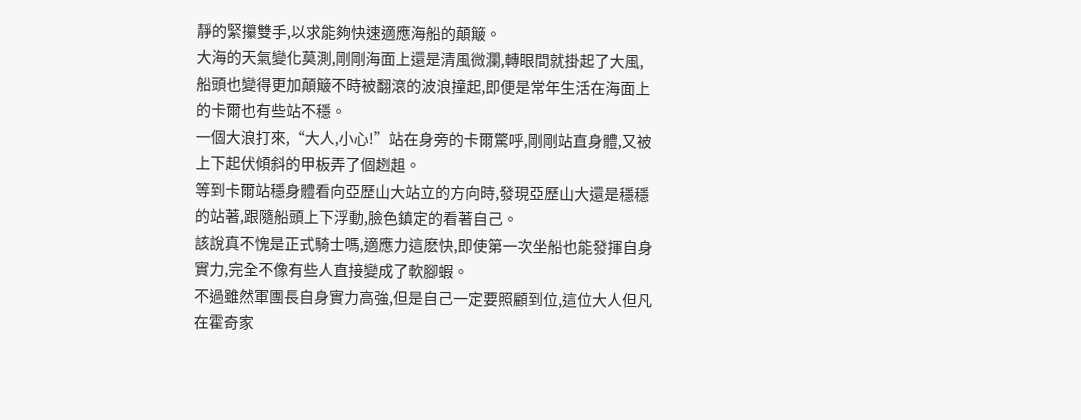靜的緊攥雙手,以求能夠快速適應海船的顛簸。
大海的天氣變化莫測,剛剛海面上還是清風微瀾,轉眼間就掛起了大風,船頭也變得更加顛簸不時被翻滾的波浪撞起,即便是常年生活在海面上的卡爾也有些站不穩。
一個大浪打來,“大人,小心!”站在身旁的卡爾驚呼,剛剛站直身體,又被上下起伏傾斜的甲板弄了個趔趄。
等到卡爾站穩身體看向亞歷山大站立的方向時,發現亞歷山大還是穩穩的站著,跟隨船頭上下浮動,臉色鎮定的看著自己。
該說真不愧是正式騎士嗎,適應力這麽快,即使第一次坐船也能發揮自身實力,完全不像有些人直接變成了軟腳蝦。
不過雖然軍團長自身實力高強,但是自己一定要照顧到位,這位大人但凡在霍奇家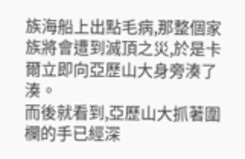族海船上出點毛病,那整個家族將會遭到滅頂之災,於是卡爾立即向亞歷山大身旁湊了湊。
而後就看到,亞歷山大抓著圍欄的手已經深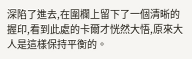深陷了進去,在圍欄上留下了一個清晰的握印,看到此處的卡爾才恍然大悟,原來大人是這樣保持平衡的。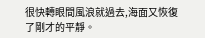很快轉眼間風浪就過去,海面又恢復了剛才的平靜。